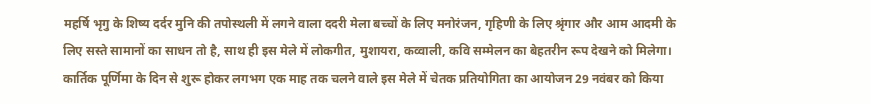महर्षि भृगु के शिष्य दर्दर मुनि की तपोस्थली में लगने वाला ददरी मेला बच्चों के लिए मनोरंजन, गृहिणी के लिए श्रृंगार और आम आदमी के लिए सस्ते सामानों का साधन तो है, साथ ही इस मेले में लोकगीत, मुशायरा, कव्वाली, कवि सम्मेलन का बेहतरीन रूप देखने को मिलेगा।
कार्तिक पूर्णिमा के दिन से शुरू होकर लगभग एक माह तक चलने वाले इस मेले में चेतक प्रतियोगिता का आयोजन 29 नवंबर को किया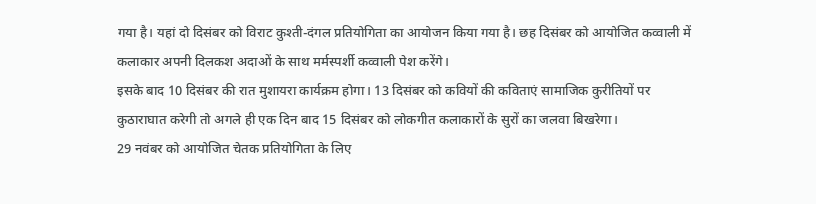गया है। यहां दो दिसंबर को विराट कुश्ती-दंगल प्रतियोगिता का आयोजन किया गया है। छह दिसंबर को आयोजित कव्वाली में कलाकार अपनी दिलकश अदाओं के साथ मर्मस्पर्शी कव्वाली पेश करेंगे।
इसके बाद 10 दिसंबर की रात मुशायरा कार्यक्रम होगा। 13 दिसंबर को कवियों की कविताएं सामाजिक कुरीतियों पर कुठाराघात करेगी तो अगले ही एक दिन बाद 15 दिसंबर को लोकगीत कलाकारों के सुरों का जलवा बिखरेगा।
29 नवंबर को आयोजित चेतक प्रतियोगिता के लिए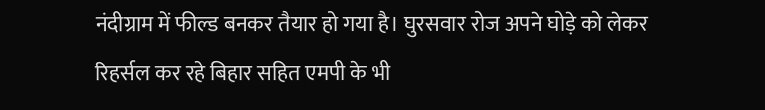नंदीग्राम में फील्ड बनकर तैयार हो गया है। घुरसवार रोज अपने घोड़े को लेकर रिहर्सल कर रहे बिहार सहित एमपी के भी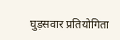घुड़सवार प्रतियोगिता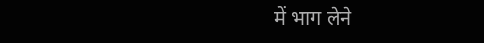में भाग लेने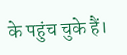के पहुंच चुके हैं।